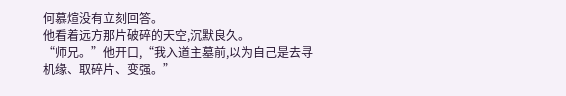何慕煊没有立刻回答。
他看着远方那片破碎的天空,沉默良久。
“师兄。”他开口,“我入道主墓前,以为自己是去寻机缘、取碎片、变强。”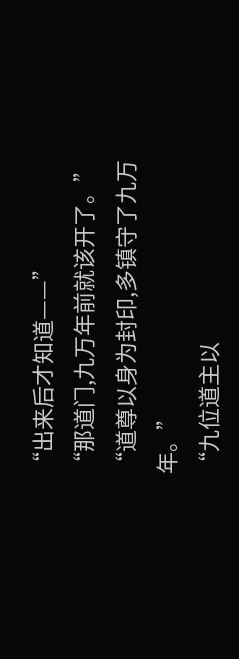“出来后才知道——”
“那道门,九万年前就该开了。”
“道尊以身为封印,多镇守了九万年。”
“九位道主以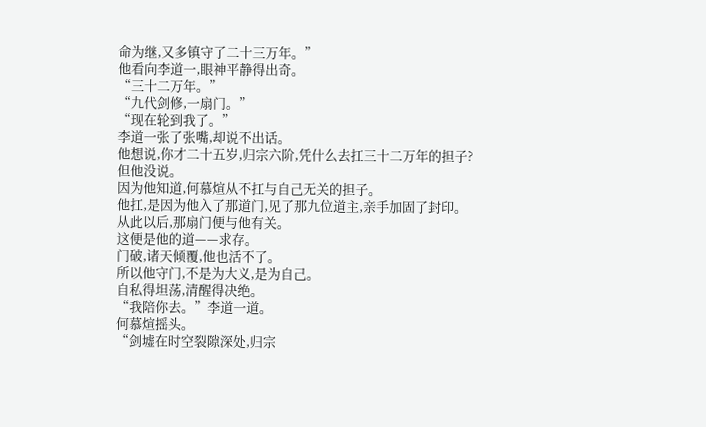命为继,又多镇守了二十三万年。”
他看向李道一,眼神平静得出奇。
“三十二万年。”
“九代剑修,一扇门。”
“现在轮到我了。”
李道一张了张嘴,却说不出话。
他想说,你才二十五岁,归宗六阶,凭什么去扛三十二万年的担子?
但他没说。
因为他知道,何慕煊从不扛与自己无关的担子。
他扛,是因为他入了那道门,见了那九位道主,亲手加固了封印。
从此以后,那扇门便与他有关。
这便是他的道——求存。
门破,诸天倾覆,他也活不了。
所以他守门,不是为大义,是为自己。
自私得坦荡,清醒得决绝。
“我陪你去。”李道一道。
何慕煊摇头。
“剑墟在时空裂隙深处,归宗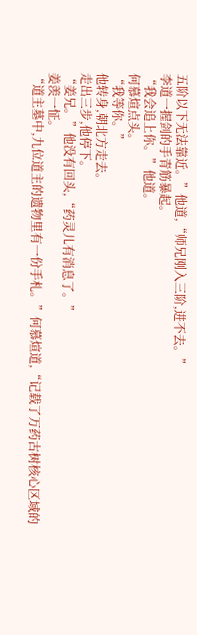五阶以下无法靠近。”他道,“师兄刚入三阶,进不去。”
李道一握剑的手青筋暴起。
“我会追上你。”他道。
何慕煊点头。
“我等你。”
他转身,朝北方走去。
走出三步,他停下。
“姜兄。”他没有回头,“药灵儿有消息了。”
姜羡一怔。
“道主墓中,九位道主的遗物里有一份手札。”何慕煊道,“记载了万药古树核心区域的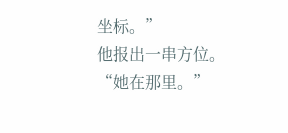坐标。”
他报出一串方位。
“她在那里。”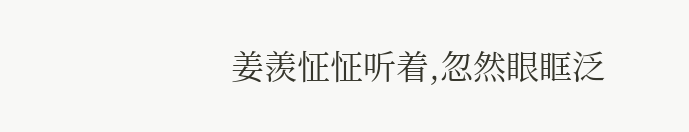姜羡怔怔听着,忽然眼眶泛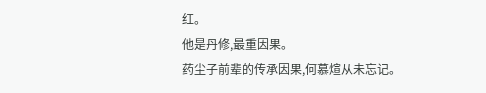红。
他是丹修,最重因果。
药尘子前辈的传承因果,何慕煊从未忘记。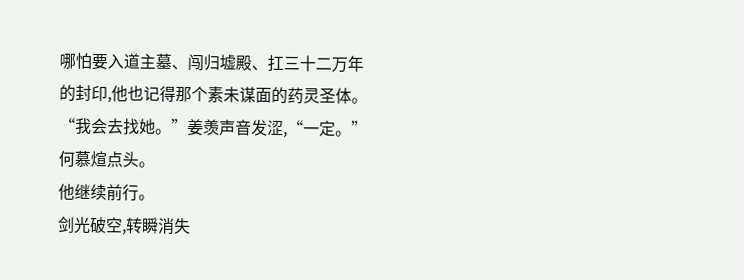哪怕要入道主墓、闯归墟殿、扛三十二万年的封印,他也记得那个素未谋面的药灵圣体。
“我会去找她。”姜羡声音发涩,“一定。”
何慕煊点头。
他继续前行。
剑光破空,转瞬消失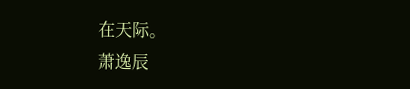在天际。
萧逸辰